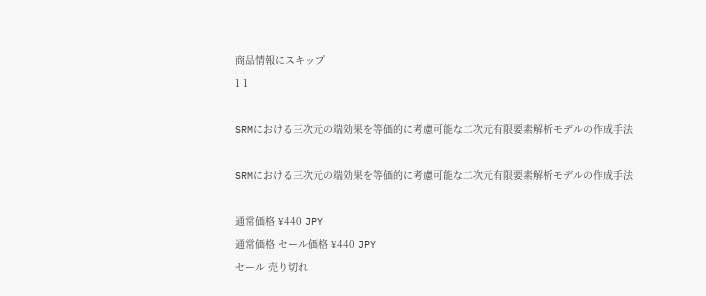商品情報にスキップ
1 1

SRMにおける三次元の端効果を等価的に考慮可能な二次元有限要素解析モデルの作成手法

SRMにおける三次元の端効果を等価的に考慮可能な二次元有限要素解析モデルの作成手法

通常価格 ¥440 JPY
通常価格 セール価格 ¥440 JPY
セール 売り切れ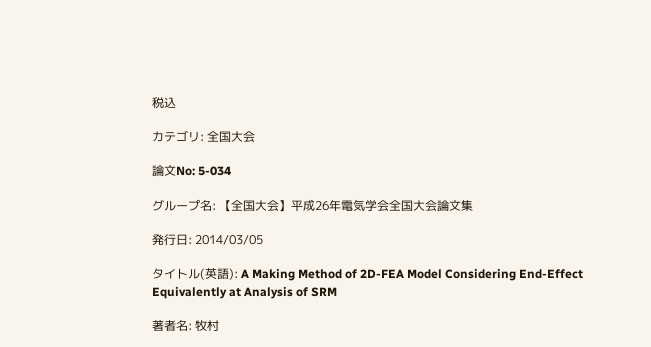税込

カテゴリ: 全国大会

論文No: 5-034

グループ名: 【全国大会】平成26年電気学会全国大会論文集

発行日: 2014/03/05

タイトル(英語): A Making Method of 2D-FEA Model Considering End-Effect Equivalently at Analysis of SRM

著者名: 牧村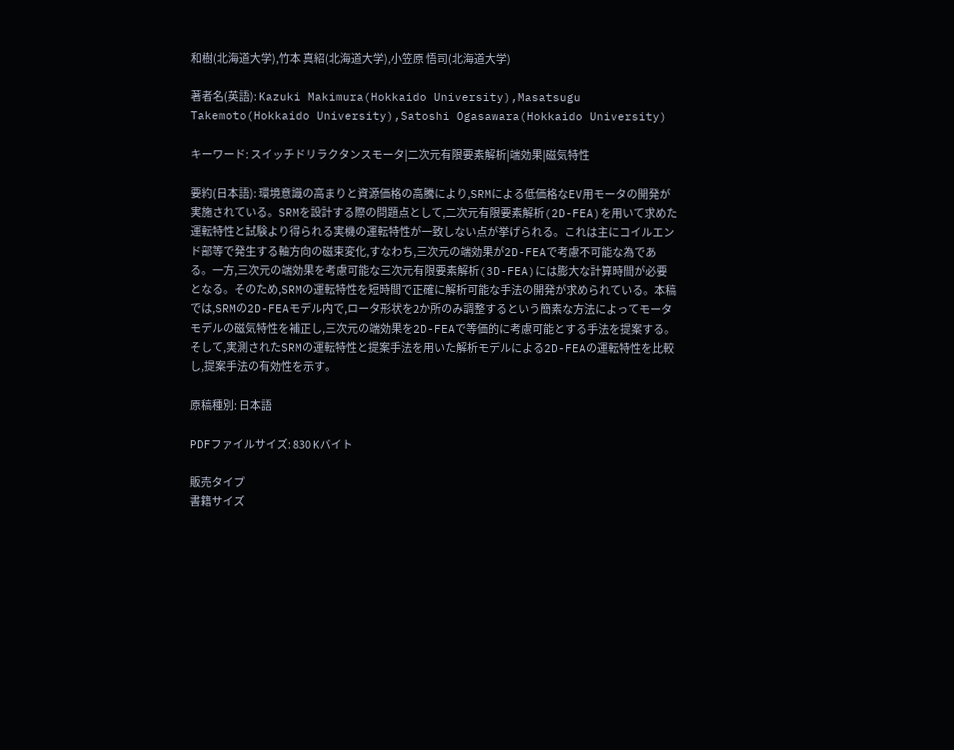和樹(北海道大学),竹本 真紹(北海道大学),小笠原 悟司(北海道大学)

著者名(英語): Kazuki Makimura(Hokkaido University),Masatsugu Takemoto(Hokkaido University),Satoshi Ogasawara(Hokkaido University)

キーワード: スイッチドリラクタンスモータ|二次元有限要素解析|端効果|磁気特性

要約(日本語): 環境意識の高まりと資源価格の高騰により,SRMによる低価格なEV用モータの開発が実施されている。SRMを設計する際の問題点として,二次元有限要素解析(2D-FEA)を用いて求めた運転特性と試験より得られる実機の運転特性が一致しない点が挙げられる。これは主にコイルエンド部等で発生する軸方向の磁束変化,すなわち,三次元の端効果が2D-FEAで考慮不可能な為である。一方,三次元の端効果を考慮可能な三次元有限要素解析(3D-FEA)には膨大な計算時間が必要となる。そのため,SRMの運転特性を短時間で正確に解析可能な手法の開発が求められている。本稿では,SRMの2D-FEAモデル内で,ロータ形状を2か所のみ調整するという簡素な方法によってモータモデルの磁気特性を補正し,三次元の端効果を2D-FEAで等価的に考慮可能とする手法を提案する。そして,実測されたSRMの運転特性と提案手法を用いた解析モデルによる2D-FEAの運転特性を比較し,提案手法の有効性を示す。

原稿種別: 日本語

PDFファイルサイズ: 830 Kバイト

販売タイプ
書籍サイズ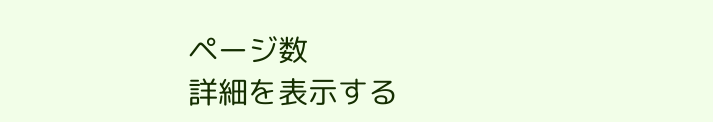ページ数
詳細を表示する